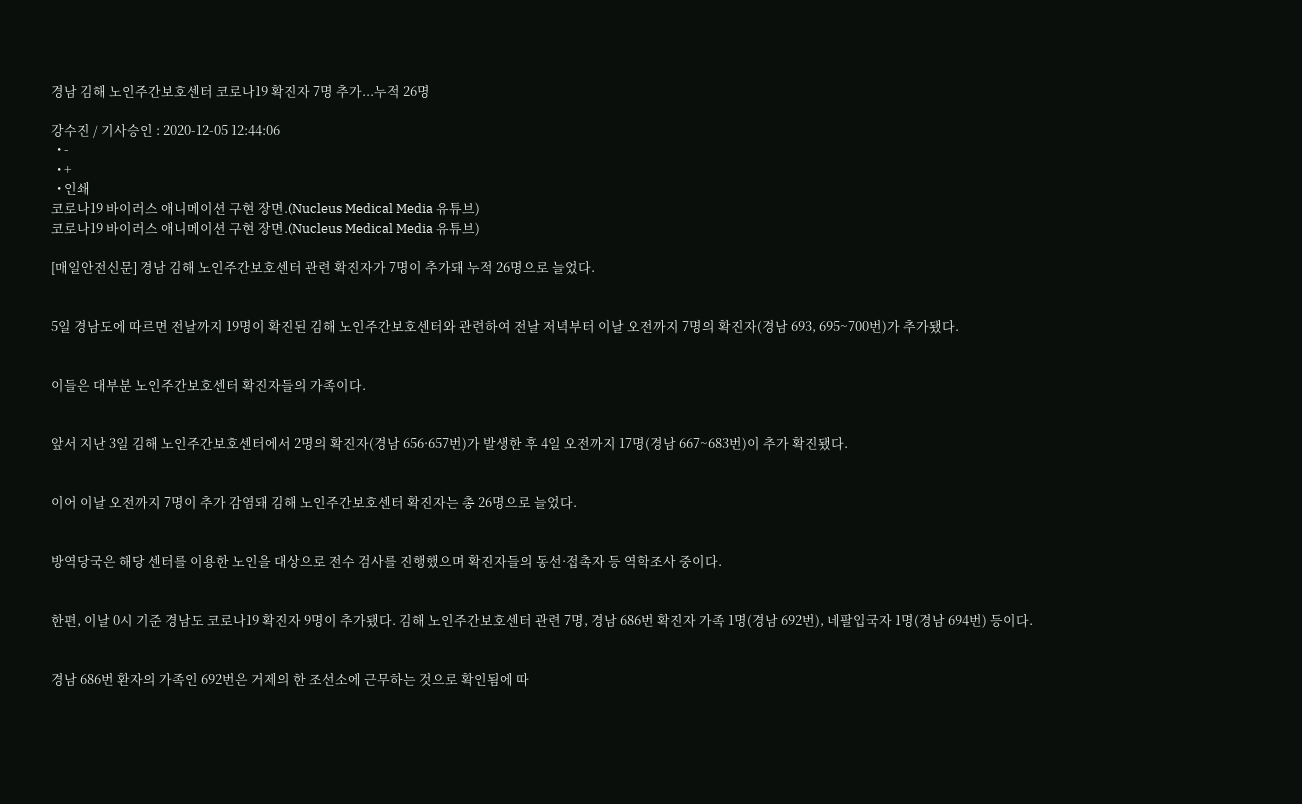경남 김해 노인주간보호센터 코로나19 확진자 7명 추가...누적 26명

강수진 / 기사승인 : 2020-12-05 12:44:06
  • -
  • +
  • 인쇄
코로나19 바이러스 애니메이션 구현 장면.(Nucleus Medical Media 유튜브)
코로나19 바이러스 애니메이션 구현 장면.(Nucleus Medical Media 유튜브)

[매일안전신문] 경남 김해 노인주간보호센터 관련 확진자가 7명이 추가돼 누적 26명으로 늘었다.


5일 경남도에 따르면 전날까지 19명이 확진된 김해 노인주간보호센터와 관련하여 전날 저녁부터 이날 오전까지 7명의 확진자(경남 693, 695~700번)가 추가됐다.


이들은 대부분 노인주간보호센터 확진자들의 가족이다.


앞서 지난 3일 김해 노인주간보호센터에서 2명의 확진자(경남 656·657번)가 발생한 후 4일 오전까지 17명(경남 667~683번)이 추가 확진됐다.


이어 이날 오전까지 7명이 추가 감염돼 김해 노인주간보호센터 확진자는 총 26명으로 늘었다.


방역당국은 해당 센터를 이용한 노인을 대상으로 전수 검사를 진행했으며 확진자들의 동선·접촉자 등 역학조사 중이다.


한편, 이날 0시 기준 경남도 코로나19 확진자 9명이 추가됐다. 김해 노인주간보호센터 관련 7명, 경남 686번 확진자 가족 1명(경남 692번), 네팔입국자 1명(경남 694번) 등이다.


경남 686번 환자의 가족인 692번은 거제의 한 조선소에 근무하는 것으로 확인됨에 따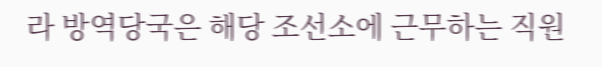라 방역당국은 해당 조선소에 근무하는 직원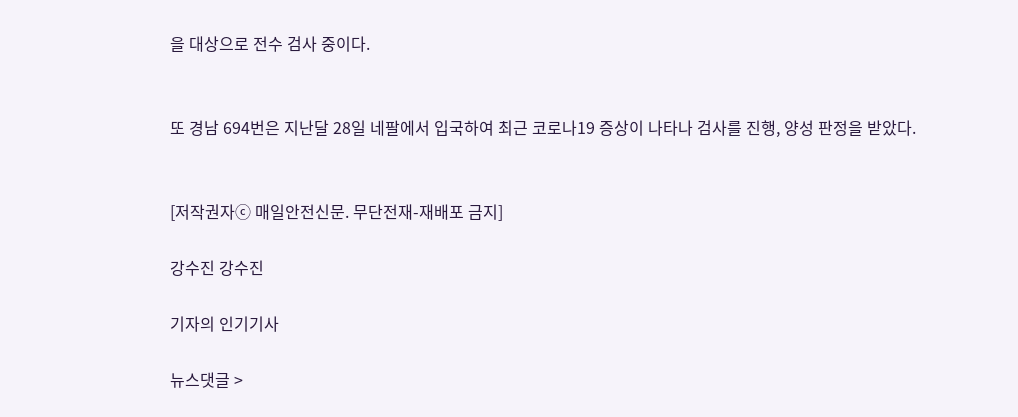을 대상으로 전수 검사 중이다.


또 경남 694번은 지난달 28일 네팔에서 입국하여 최근 코로나19 증상이 나타나 검사를 진행, 양성 판정을 받았다.


[저작권자ⓒ 매일안전신문. 무단전재-재배포 금지]

강수진 강수진

기자의 인기기사

뉴스댓글 >